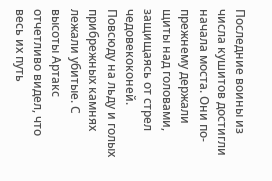Последние воины из числа кушитов достигли начала моста. Они по-прежнему держали щиты над головами, защищаясь от стрел чедовекоконей. Повсюду на льду и голых прибрежных камнях лежали убитые. С высоты Артакс отчетливо видел, что весь их путь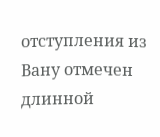отступления из Вану отмечен длинной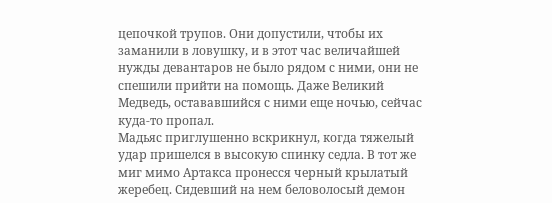цепочкой трупов. Они допустили, чтобы их заманили в ловушку, и в этот час величайшей нужды девантаров не было рядом с ними, они не спешили прийти на помощь. Даже Великий Медведь, остававшийся с ними еще ночью, сейчас куда-то пропал.
Мадьяс приглушенно вскрикнул, когда тяжелый удар пришелся в высокую спинку седла. В тот же миг мимо Артакса пронесся черный крылатый жеребец. Сидевший на нем беловолосый демон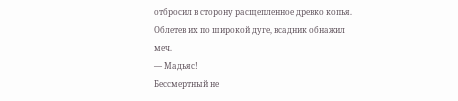отбросил в сторону расщепленное древко копья. Облетев их по широкой дуге, всадник обнажил меч.
— Мадьяс!
Бессмертный не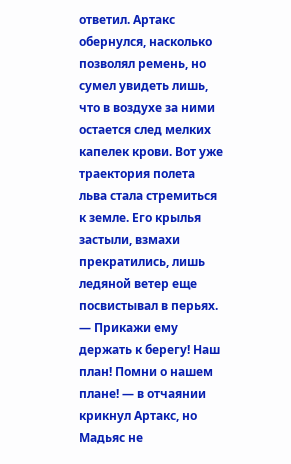ответил. Артакс обернулся, насколько позволял ремень, но сумел увидеть лишь, что в воздухе за ними остается след мелких капелек крови. Вот уже траектория полета льва стала стремиться к земле. Его крылья застыли, взмахи прекратились, лишь ледяной ветер еще посвистывал в перьях.
— Прикажи ему держать к берегу! Наш план! Помни о нашем плане! — в отчаянии крикнул Артакс, но Мадьяс не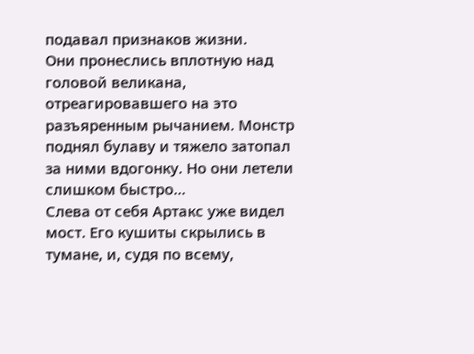подавал признаков жизни.
Они пронеслись вплотную над головой великана, отреагировавшего на это разъяренным рычанием. Монстр поднял булаву и тяжело затопал за ними вдогонку. Но они летели слишком быстро...
Слева от себя Артакс уже видел мост. Его кушиты скрылись в тумане, и, судя по всему,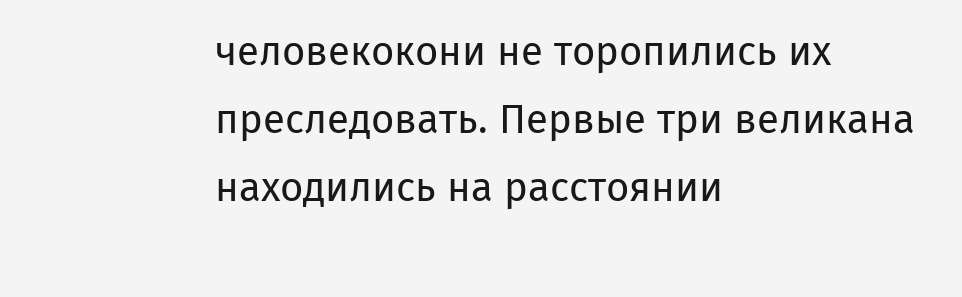человекокони не торопились их преследовать. Первые три великана находились на расстоянии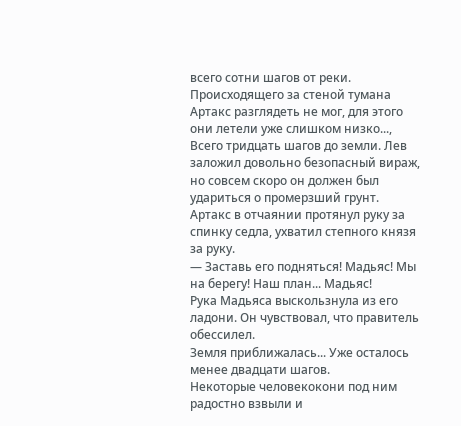всего сотни шагов от реки. Происходящего за стеной тумана Артакс разглядеть не мог, для этого они летели уже слишком низко..., Всего тридцать шагов до земли. Лев заложил довольно безопасный вираж, но совсем скоро он должен был удариться о промерзший грунт.
Артакс в отчаянии протянул руку за спинку седла, ухватил степного князя за руку.
— Заставь его подняться! Мадьяс! Мы на берегу! Наш план... Мадьяс!
Рука Мадьяса выскользнула из его ладони. Он чувствовал, что правитель обессилел.
Земля приближалась... Уже осталось менее двадцати шагов.
Некоторые человекокони под ним радостно взвыли и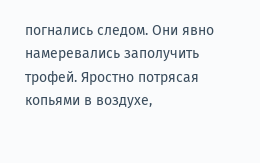погнались следом. Они явно намеревались заполучить трофей. Яростно потрясая копьями в воздухе,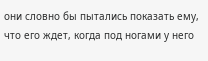они словно бы пытались показать ему, что его ждет, когда под ногами у него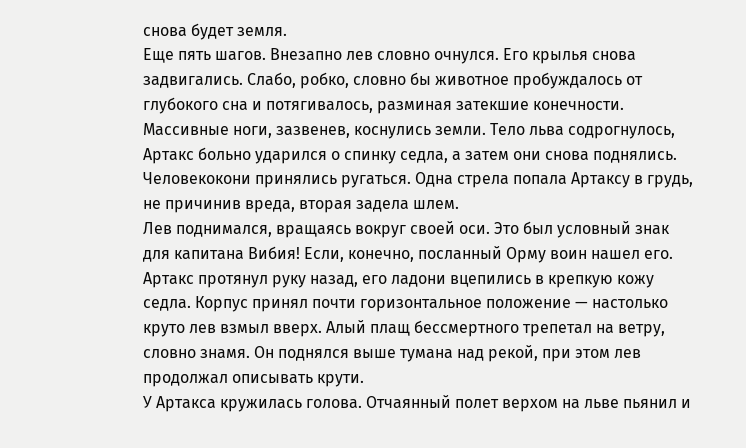снова будет земля.
Еще пять шагов. Внезапно лев словно очнулся. Его крылья снова задвигались. Слабо, робко, словно бы животное пробуждалось от глубокого сна и потягивалось, разминая затекшие конечности. Массивные ноги, зазвенев, коснулись земли. Тело льва содрогнулось, Артакс больно ударился о спинку седла, а затем они снова поднялись.
Человекокони принялись ругаться. Одна стрела попала Артаксу в грудь, не причинив вреда, вторая задела шлем.
Лев поднимался, вращаясь вокруг своей оси. Это был условный знак для капитана Вибия! Если, конечно, посланный Орму воин нашел его. Артакс протянул руку назад, его ладони вцепились в крепкую кожу седла. Корпус принял почти горизонтальное положение — настолько круто лев взмыл вверх. Алый плащ бессмертного трепетал на ветру, словно знамя. Он поднялся выше тумана над рекой, при этом лев продолжал описывать крути.
У Артакса кружилась голова. Отчаянный полет верхом на льве пьянил и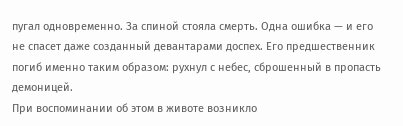пугал одновременно. За спиной стояла смерть. Одна ошибка — и его не спасет даже созданный девантарами доспех. Его предшественник погиб именно таким образом: рухнул с небес, сброшенный в пропасть демоницей.
При воспоминании об этом в животе возникло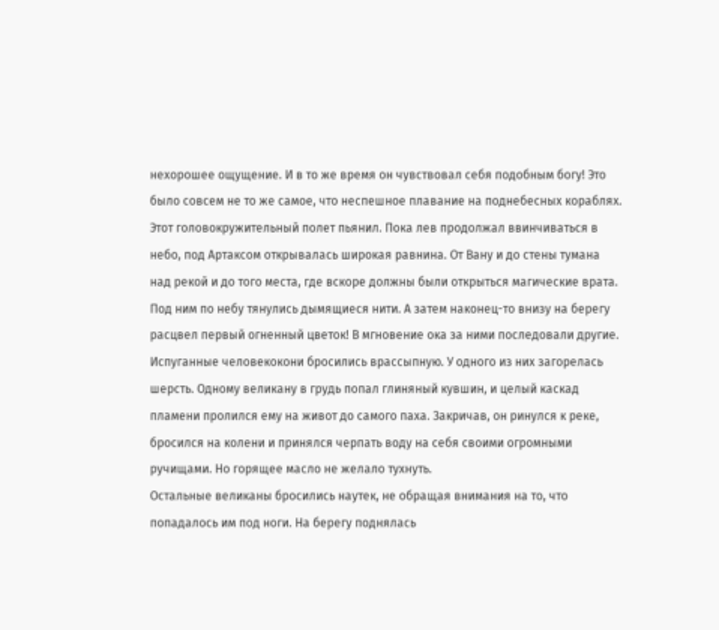нехорошее ощущение. И в то же время он чувствовал себя подобным богу! Это было совсем не то же самое, что неспешное плавание на поднебесных кораблях. Этот головокружительный полет пьянил. Пока лев продолжал ввинчиваться в небо, под Артаксом открывалась широкая равнина. От Вану и до стены тумана над рекой и до того места, где вскоре должны были открыться магические врата.
Под ним по небу тянулись дымящиеся нити. А затем наконец-то внизу на берегу расцвел первый огненный цветок! В мгновение ока за ними последовали другие. Испуганные человекокони бросились врассыпную. У одного из них загорелась шерсть. Одному великану в грудь попал глиняный кувшин, и целый каскад пламени пролился ему на живот до самого паха. Закричав, он ринулся к реке, бросился на колени и принялся черпать воду на себя своими огромными ручищами. Но горящее масло не желало тухнуть.
Остальные великаны бросились наутек, не обращая внимания на то, что попадалось им под ноги. На берегу поднялась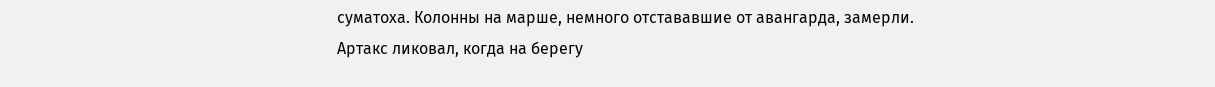суматоха. Колонны на марше, немного отстававшие от авангарда, замерли.
Артакс ликовал, когда на берегу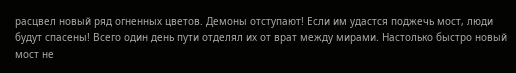расцвел новый ряд огненных цветов. Демоны отступают! Если им удастся поджечь мост, люди будут спасены! Всего один день пути отделял их от врат между мирами. Настолько быстро новый мост не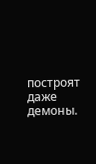построят даже демоны.